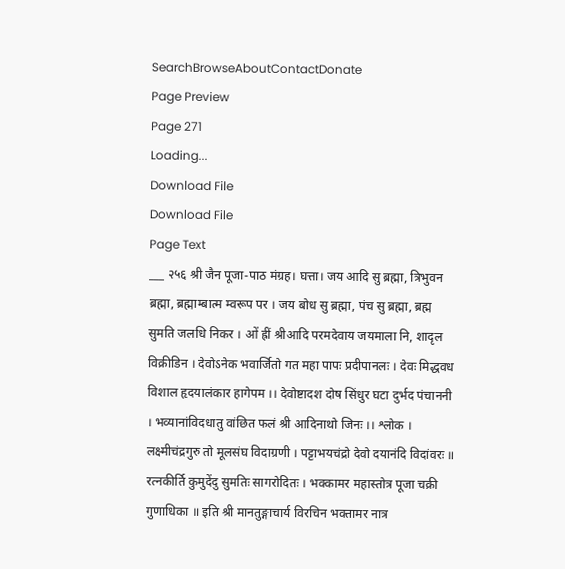SearchBrowseAboutContactDonate
Page Preview
Page 271
Loading...
Download File
Download File
Page Text
___ २५६ श्री जैन पूजा-पाठ मंग्रह। घत्ता। जय आदि सु ब्रह्मा, त्रिभुवन ब्रह्मा, ब्रह्माम्बात्म म्वरूप पर । जय बोध सु ब्रह्मा, पंच सु ब्रह्मा, ब्रह्म सुमति जलधि निकर । ओं ह्रीं श्रीआदि परमदेवाय जयमाला नि, शादृल विक्रीडिन । देवोऽनेक भवार्जितो गत महा पापः प्रदीपानलः । देवः मिद्धवध विशाल हृदयालंकार हागेपम ।। देवोष्टादश दोष सिंधुर घटा दुर्भद पंचाननी । भव्यानांविदधातु वांछित फलं श्री आदिनाथो जिनः ।। श्लोक । लक्ष्मीचंद्रगुरु तो मूलसंघ विदाग्रणी । पट्टाभयचंद्रो देवो दयानंदि विदांवरः ॥ रत्नकीर्ति कुमुदेंदु सुमतिः सागरोदितः । भक्कामर महास्तोत्र पूजा चक्री गुणाधिका ॥ इति श्री मानतुङ्गाचार्य विरचिन भक्तामर नात्र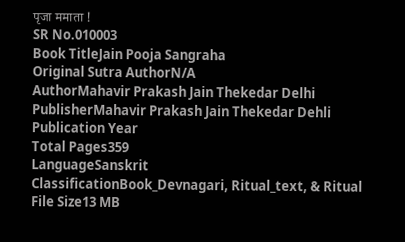पृजा ममाता !
SR No.010003
Book TitleJain Pooja Sangraha
Original Sutra AuthorN/A
AuthorMahavir Prakash Jain Thekedar Delhi
PublisherMahavir Prakash Jain Thekedar Dehli
Publication Year
Total Pages359
LanguageSanskrit
ClassificationBook_Devnagari, Ritual_text, & Ritual
File Size13 MB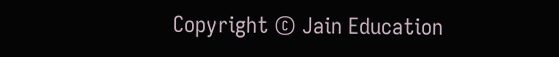Copyright © Jain Education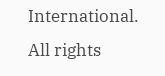International. All rights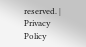reserved. | Privacy Policy